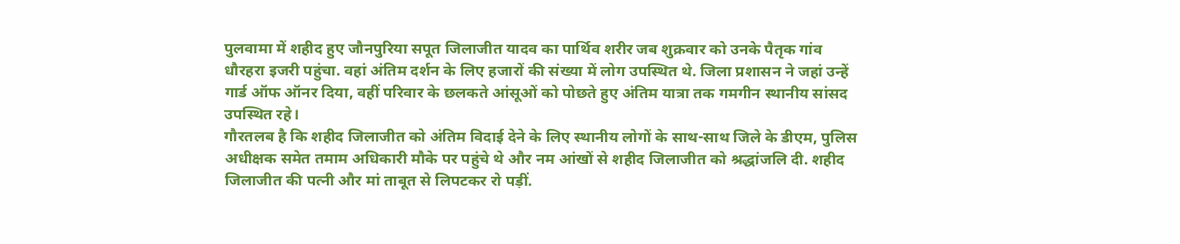पुलवामा में शहीद हुए जौनपुरिया सपूत जिलाजीत यादव का पार्थिव शरीर जब शुक्रवार को उनके पैतृक गांव धौरहरा इजरी पहुंचा. वहां अंतिम दर्शन के लिए हजारों की संख्या में लोग उपस्थित थे. जिला प्रशासन ने जहां उन्हें गार्ड ऑफ ऑनर दिया, वहीं परिवार के छलकते आंसूओं को पोछते हुए अंतिम यात्रा तक गमगीन स्थानीय सांसद उपस्थित रहे।
गौरतलब है कि शहीद जिलाजीत को अंतिम विदाई देने के लिए स्थानीय लोगों के साथ-साथ जिले के डीएम, पुलिस अधीक्षक समेत तमाम अधिकारी मौके पर पहुंचे थे और नम आंखों से शहीद जिलाजीत को श्रद्धांजलि दी. शहीद जिलाजीत की पत्नी और मां ताबूत से लिपटकर रो पड़ीं.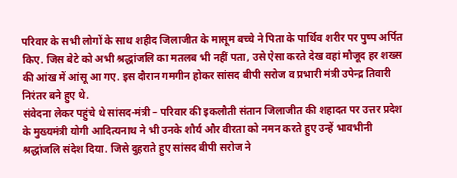परिवार के सभी लोगों के साथ शहीद जिलाजीत के मासूम बच्चे ने पिता के पार्थिव शरीर पर पुष्प अर्पित किए. जिस बेटे को अभी श्रद्धांजलि का मतलब भी नहीं पता, उसे ऐसा करते देख वहां मौजूद हर शख्स की आंख में आंसू आ गए. इस दौरान गमगीन होकर सांसद बीपी सरोज व प्रभारी मंत्री उपेन्द्र तिवारी निरंतर बने हुए थे.
संवेदना लेकर पहुंचे थे सांसद-मंत्री – परिवार की इकलौती संतान जिलाजीत की शहादत पर उत्तर प्रदेश के मुख्यमंत्री योगी आदित्यनाथ ने भी उनके शौर्य और वीरता को नमन करते हुए उन्हें भावभीनी श्रद्धांजलि संदेश दिया. जिसे दुहराते हुए सांसद बीपी सरोज ने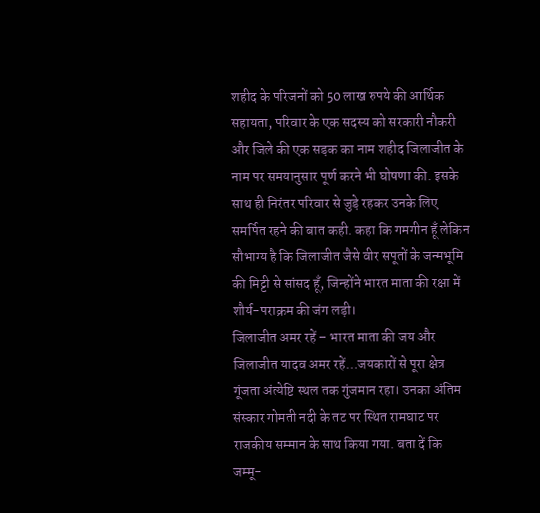शहीद के परिजनों को 50 लाख रुपये की आर्थिक सहायता, परिवार के एक सदस्य को सरकारी नौकरी और जिले की एक सड़क का नाम शहीद जिलाजीत के नाम पर समयानुसार पूर्ण करने भी घोषणा की. इसके साथ ही निरंतर परिवार से जुड़े रहकर उनके लिए समर्पित रहने की बात कही. कहा कि गमगीन हूँ लेकिन सौभाग्य है कि जिलाजीत जैसे वीर सपूतों के जन्मभूमि की मिट्टी से सांसद हूँ, जिन्होंने भारत माता की रक्षा में शौर्य-पराक्रम की जंग लड़ी।
जिलाजीत अमर रहें – भारत माता की जय और जिलाजीत यादव अमर रहें…जयकारों से पूरा क्षेत्र गूंजता अंत्येष्टि स्थल तक गुंजमान रहा। उनका अंतिम संस्कार गोमती नदी के तट पर स्थित रामघाट पर राजकीय सम्मान के साथ किया गया. बता दें कि जम्मू-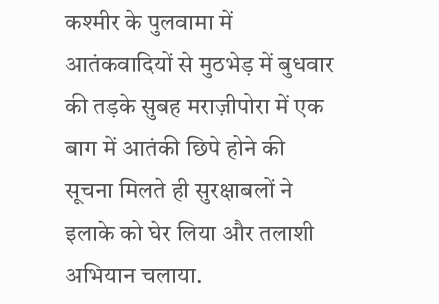कश्मीर के पुलवामा में आतंकवादियों से मुठभेड़ में बुधवार की तड़के सुबह मराज़ीपोरा में एक बाग में आतंकी छिपे होने की सूचना मिलते ही सुरक्षाबलों ने इलाके को घेर लिया और तलाशी अभियान चलाया.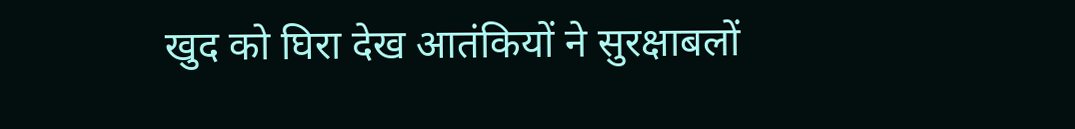खुद को घिरा देख आतंकियों ने सुरक्षाबलों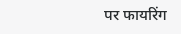पर फायरिंग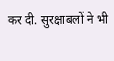कर दी. सुरक्षाबलों ने भी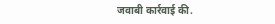जवाबी कार्रवाई की.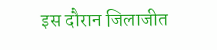इस दौरान जिलाजीत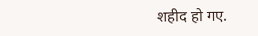शहीद हो गए.